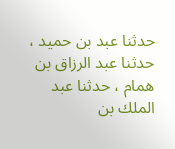حدثنا عبد بن حميد ، حدثنا عبد الرزاق بن همام ، حدثنا عبد الملك بن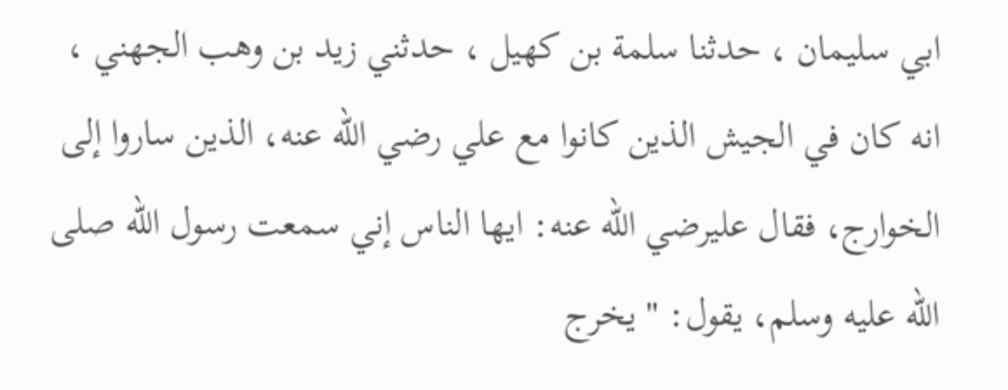ابي سليمان ، حدثنا سلمة بن كهيل ، حدثني زيد بن وهب الجهني ، انه كان في الجيش الذين كانوا مع علي رضي الله عنه، الذين ساروا إلى الخوارج، فقال عليرضي الله عنه: ايها الناس إني سمعت رسول الله صلى الله عليه وسلم، يقول: " يخرج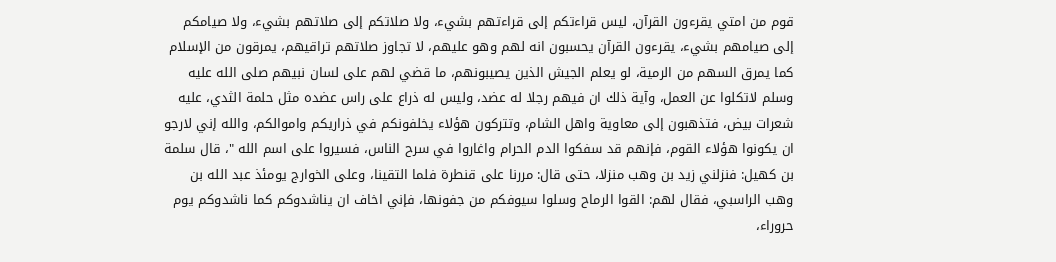قوم من امتي يقرءون القرآن، ليس قراءتكم إلى قراءتهم بشيء، ولا صلاتكم إلى صلاتهم بشيء، ولا صيامكم إلى صيامهم بشيء، يقرءون القرآن يحسبون انه لهم وهو عليهم، لا تجاوز صلاتهم تراقيهم، يمرقون من الإسلام كما يمرق السهم من الرمية، لو يعلم الجيش الذين يصيبونهم، ما قضي لهم على لسان نبيهم صلى الله عليه وسلم لاتكلوا عن العمل، وآية ذلك ان فيهم رجلا له عضد، وليس له ذراع على راس عضده مثل حلمة الثدي، عليه شعرات بيض، فتذهبون إلى معاوية واهل الشام، وتتركون هؤلاء يخلفونكم في ذراريكم واموالكم، والله إني لارجو ان يكونوا هؤلاء القوم، فإنهم قد سفكوا الدم الحرام واغاروا في سرح الناس، فسيروا على اسم الله "، قال سلمة بن كهيل: فنزلني زيد بن وهب منزلا، حتى قال: مررنا على قنطرة فلما التقينا، وعلى الخوارج يومئذ عبد الله بن وهب الراسبي، فقال لهم: القوا الرماح وسلوا سيوفكم من جفونها، فإني اخاف ان يناشدوكم كما ناشدوكم يوم حروراء،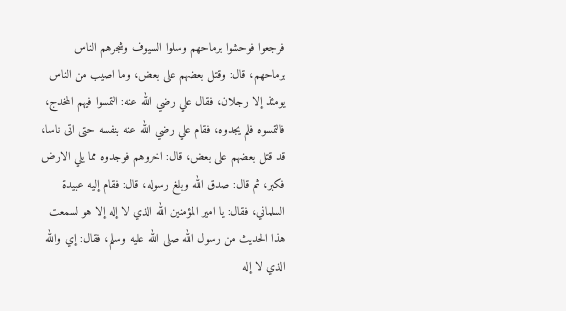فرجعوا فوحشوا برماحهم وسلوا السيوف وشجرهم الناس برماحهم، قال: وقتل بعضهم على بعض، وما اصيب من الناس يومئذ إلا رجلان، فقال علي رضي الله عنه: التمسوا فيهم المخدج، فالتمسوه فلم يجدوه، فقام علي رضي الله عنه بنفسه حتى اتى ناسا، قد قتل بعضهم على بعض، قال: اخروهم فوجدوه مما يلي الارض فكبر، ثم قال: صدق الله وبلغ رسوله، قال: فقام إليه عبيدة السلماني، فقال: يا امير المؤمنين الله الذي لا إله إلا هو لسمعت هذا الحديث من رسول الله صلى الله عليه وسلم، فقال: إي والله الذي لا إله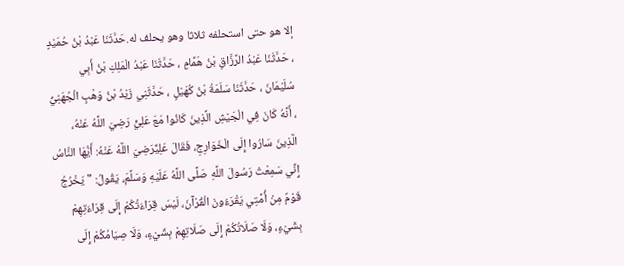إلا هو حتى استحلفه ثلاثا وهو يحلف له.حَدَّثَنَا عَبْدُ بْنُ حُمَيْدٍ ، حَدَّثَنَا عَبْدُ الرَّزَّاقِ بْنُ هَمَّامٍ ، حَدَّثَنَا عَبْدُ الْمَلِكِ بْنُ أَبِي سُلَيْمَانَ ، حَدَّثَنَا سَلَمَةُ بْنُ كُهَيْلٍ ، حَدَّثَنِي زَيْدُ بْنُ وَهْبٍ الْجُهَنِيُّ ، أَنَّهُ كَانَ فِي الْجَيْشِ الَّذِينَ كَانُوا مَعَ عَلِيٍّ رَضِيَ اللَّهُ عَنْهُ، الَّذِينَ سَارُوا إِلَى الْخَوَارِجِ، فَقَالَ عَلِيٌّرَضِيَ اللَّهُ عَنْهُ: أَيُّهَا النَّاسُ إِنِّي سَمِعْتُ رَسُولَ اللَّهِ صَلَّى اللَّهُ عَلَيْهِ وَسَلَّمَ، يَقُولُ: " يَخْرُجُ قَوْمٌ مِنْ أُمَّتِي يَقْرَءُونَ الْقُرْآنَ، لَيْسَ قِرَاءَتُكُمْ إِلَى قِرَاءَتِهِمْ بِشَيْءٍ، وَلَا صَلَاتُكُمْ إِلَى صَلَاتِهِمْ بِشَيْءٍ، وَلَا صِيَامُكُمْ إِلَى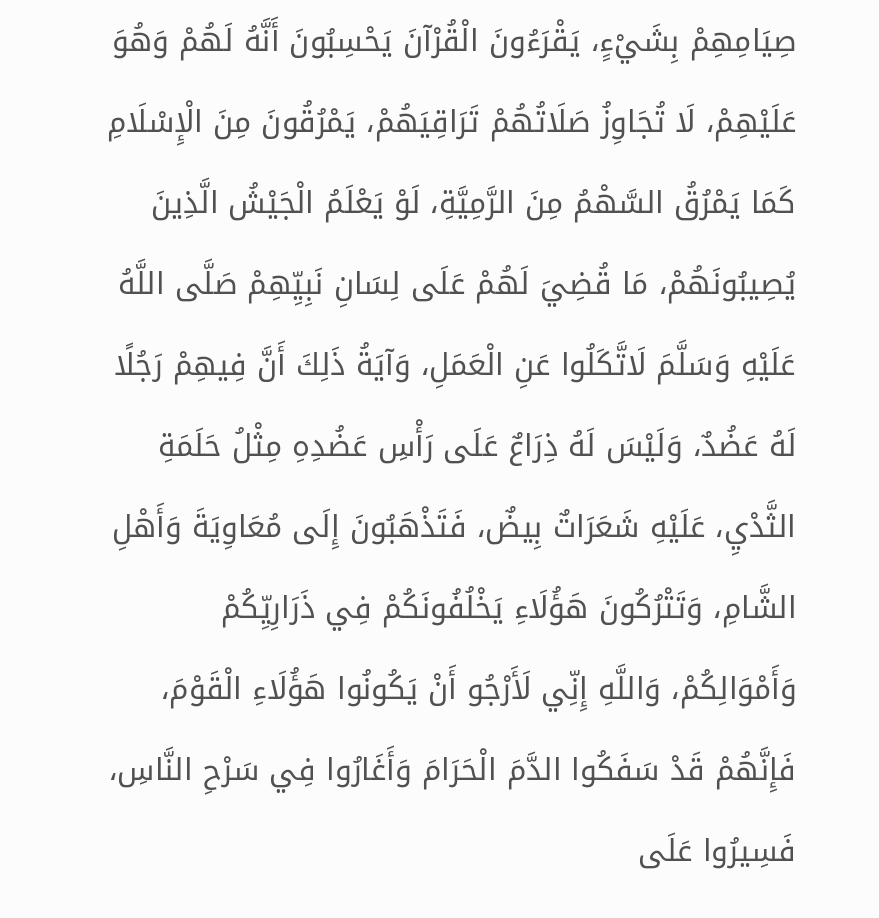صِيَامِهِمْ بِشَيْءٍ، يَقْرَءُونَ الْقُرْآنَ يَحْسِبُونَ أَنَّهُ لَهُمْ وَهُوَ عَلَيْهِمْ، لَا تُجَاوِزُ صَلَاتُهُمْ تَرَاقِيَهُمْ، يَمْرُقُونَ مِنَ الْإِسْلَامِ كَمَا يَمْرُقُ السَّهْمُ مِنَ الرَّمِيَّةِ، لَوْ يَعْلَمُ الْجَيْشُ الَّذِينَ يُصِيبُونَهُمْ، مَا قُضِيَ لَهُمْ عَلَى لِسَانِ نَبِيِّهِمْ صَلَّى اللَّهُ عَلَيْهِ وَسَلَّمَ لَاتَّكَلُوا عَنِ الْعَمَلِ، وَآيَةُ ذَلِكَ أَنَّ فِيهِمْ رَجُلًا لَهُ عَضُدٌ، وَلَيْسَ لَهُ ذِرَاعٌ عَلَى رَأْسِ عَضُدِهِ مِثْلُ حَلَمَةِ الثَّدْيِ، عَلَيْهِ شَعَرَاتٌ بِيضٌ، فَتَذْهَبُونَ إِلَى مُعَاوِيَةَ وَأَهْلِ الشَّامِ، وَتَتْرُكُونَ هَؤُلَاءِ يَخْلُفُونَكُمْ فِي ذَرَارِيِّكُمْ وَأَمْوَالِكُمْ، وَاللَّهِ إِنِّي لَأَرْجُو أَنْ يَكُونُوا هَؤُلَاءِ الْقَوْمَ، فَإِنَّهُمْ قَدْ سَفَكُوا الدَّمَ الْحَرَامَ وَأَغَارُوا فِي سَرْحِ النَّاسِ، فَسِيرُوا عَلَى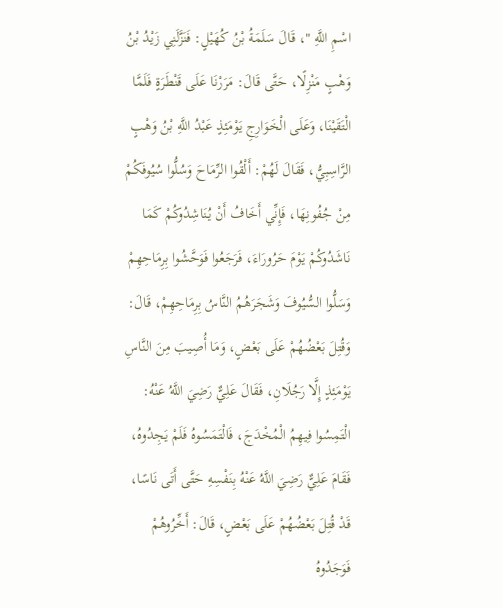اسْمِ اللَّهِ "، قَالَ سَلَمَةُ بْنُ كُهَيْلٍ: فَنَزَّلَنِي زَيْدُ بْنُ وَهْبٍ مَنْزِلًا، حَتَّى قَالَ: مَرَرْنَا عَلَى قَنْطَرَةٍ فَلَمَّا الْتَقَيْنَا، وَعَلَى الْخَوَارِجِ يَوْمَئِذٍ عَبْدُ اللَّهِ بْنُ وَهْبٍ الرَّاسِبِيُّ، فَقَالَ لَهُمْ: أَلْقُوا الرِّمَاحَ وَسُلُّوا سُيُوفَكُمْ مِنْ جُفُونِهَا، فَإِنِّي أَخَافُ أَنْ يُنَاشِدُوكُمْ كَمَا نَاشَدُوكُمْ يَوْمَ حَرُورَاءَ، فَرَجَعُوا فَوَحَّشُوا بِرِمَاحِهِمْ وَسَلُّوا السُّيُوفَ وَشَجَرَهُمُ النَّاسُ بِرِمَاحِهِمْ، قَالَ: وَقُتِلَ بَعْضُهُمْ عَلَى بَعْضٍ، وَمَا أُصِيبَ مِنَ النَّاسِ يَوْمَئِذٍ إِلَّا رَجُلَانِ، فَقَالَ عَلِيٌّ رَضِيَ اللَّهُ عَنْهُ: الْتَمِسُوا فِيهِمُ الْمُخْدَجَ، فَالْتَمَسُوهُ فَلَمْ يَجِدُوهُ، فَقَامَ عَلِيٌّ رَضِيَ اللَّهُ عَنْهُ بِنَفْسِهِ حَتَّى أَتَى نَاسًا، قَدْ قُتِلَ بَعْضُهُمْ عَلَى بَعْضٍ، قَالَ: أَخِّرُوهُمْ فَوَجَدُوهُ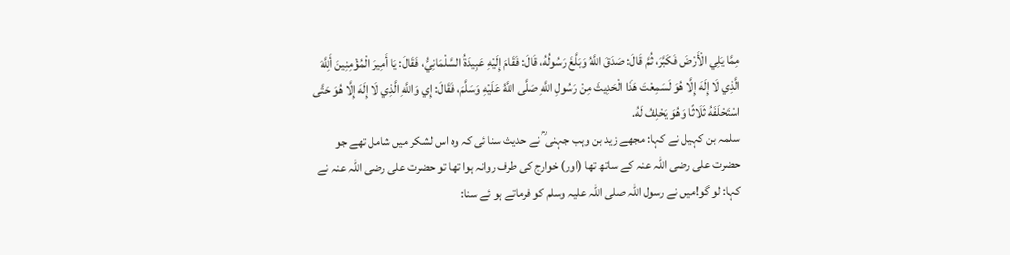مِمَّا يَلِي الْأَرْضَ فَكَبَّرَ، ثُمَّ قَالَ: صَدَقَ اللَّهُ وَبَلَّغَ رَسُولُهُ، قَالَ: فَقَامَ إِلَيْهِ عَبِيدَةُ السَّلْمَانِيُّ، فَقَالَ: يَا أَمِيرَ الْمُؤْمِنِينَ أَلِلَّهَ الَّذِي لَا إِلَهَ إِلَّا هُوَ لَسَمِعْتَ هَذَا الْحَدِيثَ مِنْ رَسُولِ اللَّهِ صَلَّى اللَّهُ عَلَيْهِ وَسَلَّمَ، فَقَالَ: إِي وَاللَّهِ الَّذِي لَا إِلَهَ إِلَّا هُوَ حَتَّى اسْتَحْلَفَهُ ثَلَاثًا وَهُوَ يَحْلِفُ لَهُ.
سلمہ بن کہیل نے کہا: مجھے زید بن وہب جہنی ؒ نے حدیث سنا ئی کہ وہ اس لشکر میں شامل تھے جو حضرت علی رضی اللہ عنہ کے ساتھ تھا (اور) خوارج کی طرف روانہ ہوا تھا تو حضرت علی رضی اللہ عنہ نے کہا: لو گو!میں نے رسول اللہ صلی اللہ علیہ وسلم کو فرماتے ہو ئے سنا: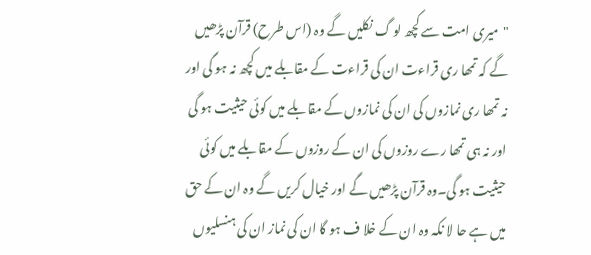"میری امت سے کچھ لو گ نکلیں گے وہ (اس طرح) قرآن پڑھیں گے کہ تمھا ری قراءت ان کی قراءت کے مقابلے میں کچھ نہ ہو گی اور نہ تمھا ری نمازوں کی ان کی نمازوں کے مقابلے میں کوئی حیثیت ہو گی اور نہ ہی تمھا رے روزوں کی ان کے روزوں کے مقابلے میں کوئی حیثیت ہو گی۔وہ قرآن پڑھیں گے اور خیال کریں گے وہ ان کے حق میں ہے حا لا نکہ وہ ان کے خلا ف ہو گا ان کی نماز ان کی ہنسلیوں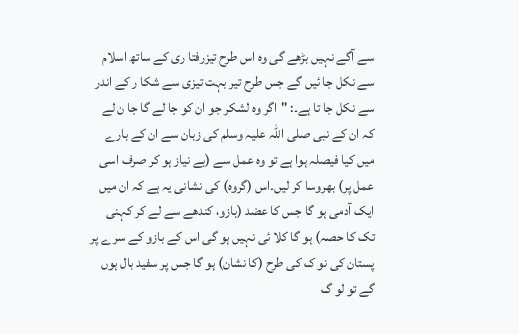سے آگے نہیں بڑھے گی وہ اس طرح تیزرفتا ری کے ساتھ اسلام سے نکل جا ئیں گے جس طرح تیر بہت تیزی سے شکا ر کے اندر سے نکل جا تا ہے۔: "اگر وہ لشکر جو ان کو جا لے گا جا ن لے کہ ان کے نبی صلی اللہ علیہ وسلم کی زبان سے ان کے بارے میں کیا فیصلہ ہوا ہے تو وہ عمل سے (بے نیاز ہو کر صرف اسی عمل پر) بھروسا کر لیں۔اس (گروہ) کی نشانی یہ ہے کہ ان میں ایک آدمی ہو گا جس کا عضد (بازو، کندھے سے لے کر کہنی تک کا حصہ) ہو گا کلا ئی نہیں ہو گی اس کے بازو کے سر ے پر پستان کی نو ک کی طرح (کا نشان) ہو گا جس پر سفید بال ہوں گے تو لو گ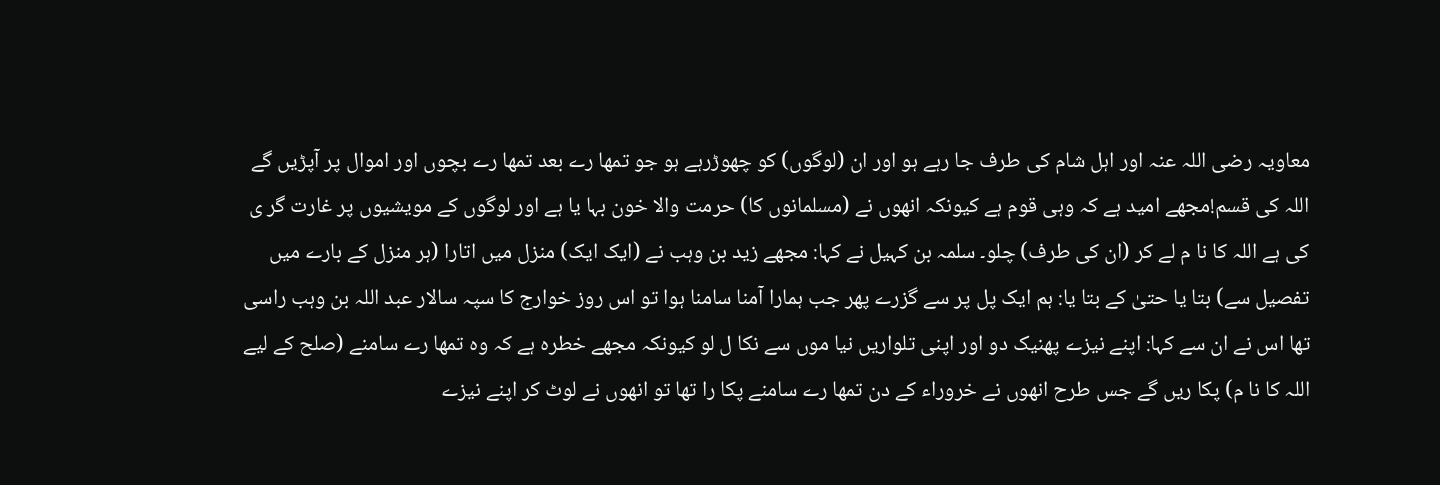معاویہ رضی اللہ عنہ اور اہل شام کی طرف جا رہے ہو اور ان (لوگوں) کو چھوڑرہے ہو جو تمھا رے بعد تمھا رے بچوں اور اموال پر آپڑیں گے اللہ کی قسم!مجھے امید ہے کہ وہی قوم ہے کیونکہ انھوں نے (مسلمانوں کا) حرمت والا خون بہا یا ہے اور لوگوں کے مویشیوں پر غارت گر ی کی ہے اللہ کا نا م لے کر (ان کی طرف) چلو۔ سلمہ بن کہیل نے کہا: مجھے زید بن وہب نے (ایک ایک) منزل میں اتارا (ہر منزل کے بارے میں تفصیل سے) بتا یا حتیٰ کے بتا یا: ہم ایک پل پر سے گزرے پھر جب ہمارا آمنا سامنا ہوا تو اس روز خوارج کا سپہ سالار عبد اللہ بن وہب راسی تھا اس نے ان سے کہا: اپنے نیزے پھنیک دو اور اپنی تلواریں نیا موں سے نکا ل لو کیونکہ مجھے خطرہ ہے کہ وہ تمھا رے سامنے (صلح کے لیے اللہ کا نا م) پکا ریں گے جس طرح انھوں نے خروراء کے دن تمھا رے سامنے پکا را تھا تو انھوں نے لوٹ کر اپنے نیزے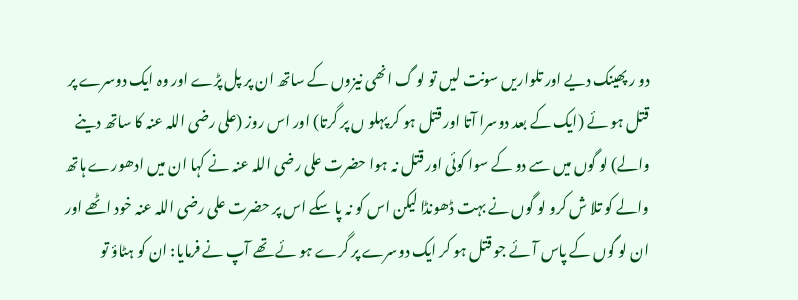دو ر پھینک دیے اور تلواریں سونت لیں تو لو گ انھی نیزوں کے ساتھ ان پر پل پڑے اور وہ ایک دوسرے پر قتل ہو ئے (ایک کے بعد دوسرا آتا اور قتل ہو کر پہلو ں پر گرتا) اور اس روز (علی رضی اللہ عنہ کا ساتھ دینے والے) لو گوں میں سے دو کے سوا کوئی اور قتل نہ ہوا حضرت علی رضی اللہ عنہ نے کہا ان میں ادھورے ہاتھ والے کو تلا ش کرو لو گوں نے بہت ڈھونڈا لیکن اس کو نہ پا سکے اس پر حضرت علی رضی اللہ عنہ خود اٹھے اور ان لو گوں کے پاس آئے جو قتل ہو کر ایک دوسرے پر گرے ہو ئے تھے آپ نے فرمایا: ان کو ہٹاؤ تو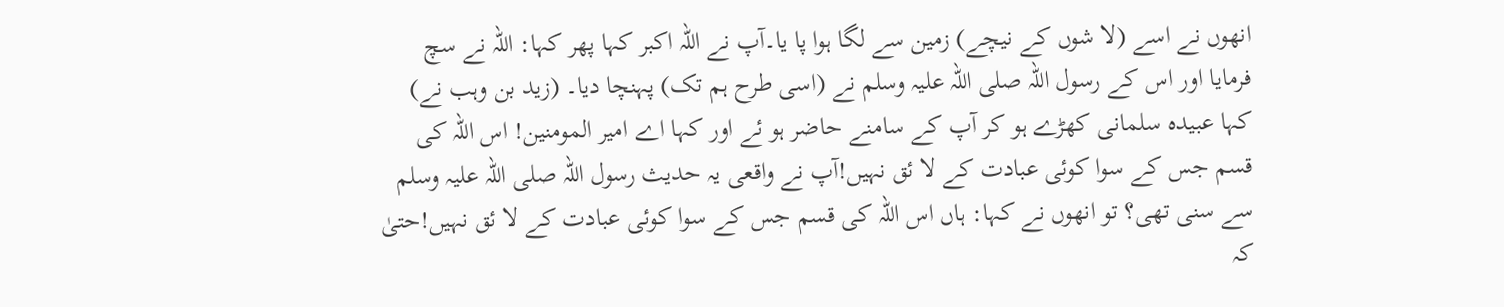انھوں نے اسے (لا شوں کے نیچے) زمین سے لگا ہوا پا یا۔آپ نے اللہ اکبر کہا پھر کہا: اللہ نے سچ فرمایا اور اس کے رسول اللہ صلی اللہ علیہ وسلم نے (اسی طرح ہم تک) پہنچا دیا۔ (زید بن وہب نے) کہا عبیدہ سلمانی کھڑے ہو کر آپ کے سامنے حاضر ہو ئے اور کہا اے امیر المومنین! اس اللہ کی قسم جس کے سوا کوئی عبادت کے لا ئق نہیں!آپ نے واقعی یہ حدیث رسول اللہ صلی اللہ علیہ وسلم سے سنی تھی؟ تو انھوں نے کہا: ہاں اس اللہ کی قسم جس کے سوا کوئی عبادت کے لا ئق نہیں!حتیٰ کہ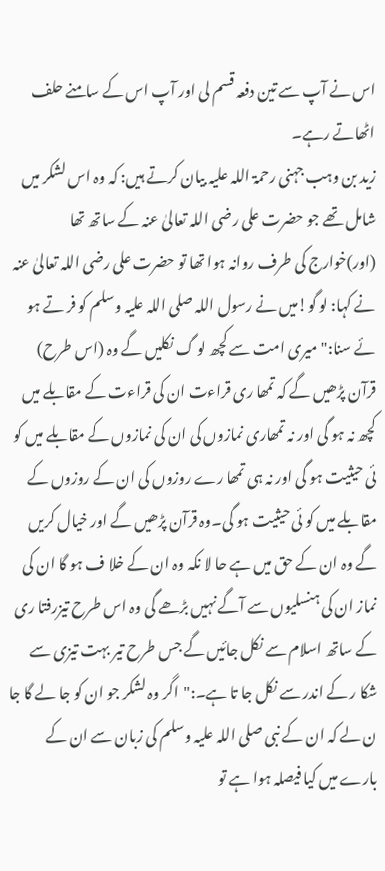اس نے آپ سے تین دفعہ قسم لی اور آپ اس کے سامنے حلف اٹھاتے رہے۔
زید بن وہب جہنی رحمۃ اللہ علیہ بیان کرتے ہیں: کہ وہ اس لشکر میں شامل تھے جو حضرت علی رضی اللہ تعالیٰ عنہ کے ساتھ تھا (اور)خوارج کی طرف روانہ ہوا تھا تو حضرت علی رضی اللہ تعالیٰ عنہ نے کہا: لو گو!میں نے رسول اللہ صلی اللہ علیہ وسلم کو فر تے ہو ئے سنا:"میری امت سے کچھ لو گ نکلیں گے وہ (اس طرح) قرآن پڑھیں گے کہ تمھا ری قراءت ان کی قراءت کے مقابلے میں کچھ نہ ہو گی اور نہ تمھاری نمازوں کی ان کی نمازوں کے مقابلے میں کو ئی حیثیت ہو گی اور نہ ہی تمھا رے روزوں کی ان کے روزوں کے مقابلے میں کو ئی حیثیت ہو گی۔وہ قرآن پڑھیں گے اور خیال کریں گے وہ ان کے حق میں ہے حا لا نکہ وہ ان کے خلا ف ہو گا ان کی نماز ان کی ہنسلیوں سے آگے نہیں بڑھے گی وہ اس طرح تیزرفتا ری کے ساتھ اسلام سے نکل جائیں گے جس طرح تیر بہت تیزی سے شکا ر کے اندر سے نکل جا تا ہے۔:"اگر وہ لشکر جو ان کو جا لے گا جا ن لے کہ ان کے نبی صلی اللہ علیہ وسلم کی زبان سے ان کے بارے میں کیا فیصلہ ہوا ہے تو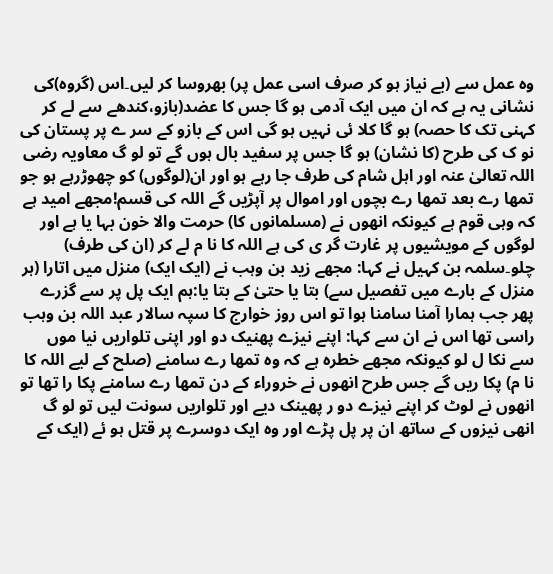وہ عمل سے (بے نیاز ہو کر صرف اسی عمل پر) بھروسا کر لیں۔اس (گروہ)کی نشانی یہ ہے کہ ان میں ایک آدمی ہو گا جس کا عضد(بازو،کندھے سے لے کر کہنی تک کا حصہ) ہو گا کلا ئی نہیں ہو گی اس کے بازو کے سر ے پر پستان کی نو ک کی طرح (کا نشان) ہو گا جس پر سفید بال ہوں گے تو لو گ معاویہ رضی اللہ تعالیٰ عنہ اور اہل شام کی طرف جا رہے ہو اور ان(لوگوں) کو چھوڑرہے ہو جو تمھا رے بعد تمھا رے بچوں اور اموال پر آپڑیں گے اللہ کی قسم!مجھے امید ہے کہ وہی قوم ہے کیونکہ انھوں نے (مسلمانوں کا) حرمت والا خون بہا یا ہے اور لوگوں کے مویشیوں پر غارت گر ی کی ہے اللہ کا نا م لے کر (ان کی طرف) چلو۔سلمہ بن کہیل نے کہا: مجھے زید بن وہب نے (ایک ایک) منزل میں اتارا (ہر منزل کے بارے میں تفصیل سے) بتا یا حتیٰ کے بتا یا:ہم ایک پل پر سے گزرے پھر جب ہمارا آمنا سامنا ہوا تو اس روز خوارج کا سپہ سالار عبد اللہ بن وہب راسی تھا اس نے ان سے کہا: اپنے نیزے پھنیک دو اور اپنی تلواریں نیا موں سے نکا ل لو کیونکہ مجھے خطرہ ہے کہ وہ تمھا رے سامنے (صلح کے لیے اللہ کا نا م) پکا ریں گے جس طرح انھوں نے خروراء کے دن تمھا رے سامنے پکا را تھا تو انھوں نے لوٹ کر اپنے نیزے دو ر پھینک دیے اور تلواریں سونت لیں تو لو گ انھی نیزوں کے ساتھ ان پر پل پڑے اور وہ ایک دوسرے پر قتل ہو ئے (ایک کے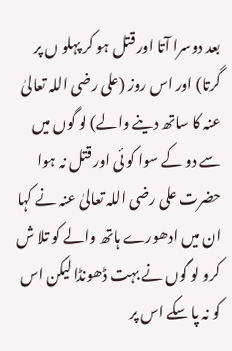بعد دوسرا آتا اور قتل ہو کر پہلو ں پر گرتا) اور اس روز (علی رضی اللہ تعالیٰ عنہ کا ساتھ دینے والے) لو گوں میں سے دو کے سوا کو ئی اور قتل نہ ہوا حضرت علی رضی اللہ تعالیٰ عنہ نے کہا ان میں ادھورے ہاتھ والے کو تلا ش کرو لو گوں نے بہت ڈھونڈا لیکن اس کو نہ پا سکے اس پر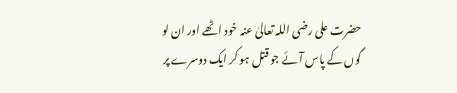حضرت علی رضی اللہ تعالیٰ عنہ خود اٹھے اور ان لو گوں کے پاس آئے جو قتل ہو کر ایک دوسرے پر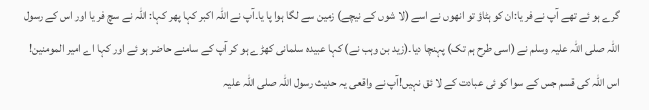گرے ہو ئے تھے آپ نے فر یا:ان کو ہٹاؤ تو انھوں نے اسے (لا شوں کے نیچے) زمین سے لگا ہوا پا یا۔آپ نے اللہ اکبر کہا پھر کہا: اللہ نے سچ فر یا اور اس کے رسول اللہ صلی اللہ علیہ وسلم نے (اسی طرح ہم تک) پہنچا دیا۔(زید بن وہب نے) کہا عبیدہ سلمانی کھڑے ہو کر آپ کے سامنے حاضر ہو ئے اور کہا اے امیر المومنین! اس اللہ کی قسم جس کے سوا کو ئی عبادت کے لا ئق نہیں!آپ نے واقعی یہ حدیث رسول اللہ صلی اللہ علیہ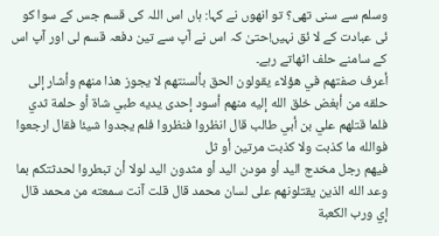وسلم سے سنی تھی؟ تو انھوں نے کہا: ہاں اس اللہ کی قسم جس کے سوا کو ئی عبادت کے لا ئق نہیں!حتیٰ کہ اس نے آپ سے تین دفعہ قسم لی اور آپ اس کے سامنے حلف اٹھاتے رہے۔
أعرف صفتهم في هؤلاء يقولون الحق بألسنتهم لا يجوز هذا منهم وأشار إلى حلقه من أبغض خلق الله إليه منهم أسود إحدى يديه طبي شاة أو حلمة ثدي فلما قتلهم علي بن أبي طالب قال انظروا فنظروا فلم يجدوا شيئا فقال ارجعوا فوالله ما كذبت ولا كذبت مرتين أو ثل
فيهم رجل مخدج اليد أو مودن اليد أو مثدون اليد لولا أن تبطروا لحدثتكم بما وعد الله الذين يقتلونهم على لسان محمد قال قلت آنت سمعته من محمد قال إي ورب الكعبة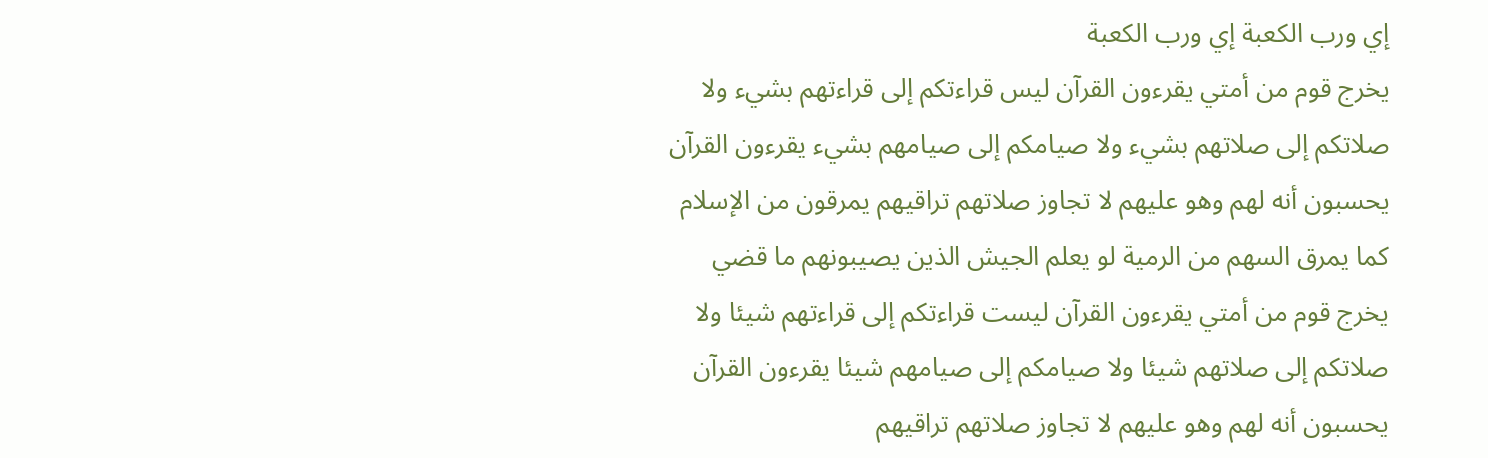إي ورب الكعبة إي ورب الكعبة
يخرج قوم من أمتي يقرءون القرآن ليس قراءتكم إلى قراءتهم بشيء ولا صلاتكم إلى صلاتهم بشيء ولا صيامكم إلى صيامهم بشيء يقرءون القرآن يحسبون أنه لهم وهو عليهم لا تجاوز صلاتهم تراقيهم يمرقون من الإسلام كما يمرق السهم من الرمية لو يعلم الجيش الذين يصيبونهم ما قضي
يخرج قوم من أمتي يقرءون القرآن ليست قراءتكم إلى قراءتهم شيئا ولا صلاتكم إلى صلاتهم شيئا ولا صيامكم إلى صيامهم شيئا يقرءون القرآن يحسبون أنه لهم وهو عليهم لا تجاوز صلاتهم تراقيهم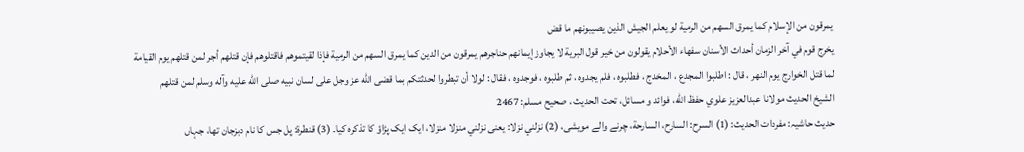يمرقون من الإسلام كما يمرق السهم من الرمية لو يعلم الجيش الذين يصيبونهم ما قض
يخرج قوم في آخر الزمان أحداث الأسنان سفهاء الأحلام يقولون من خير قول البرية لا يجاوز إيمانهم حناجرهم يمرقون من الدين كما يمرق السهم من الرمية فإذا لقيتموهم فاقتلوهم فإن قتلهم أجر لمن قتلهم يوم القيامة
لما قتل الخوارج يوم النهر ، قال : اطلبوا المجدع ، المخدج ، فطلبوه ، فلم يجدوه ، ثم طلبوه ، فوجدوه ، فقال : لولا أن تبطروا لحدثتكم بما قضى الله عز وجل على لسان نبيه صلى الله عليه وآله وسلم لمن قتلهم
الشيخ الحديث مولانا عبدالعزيز علوي حفظ الله، فوائد و مسائل، تحت الحديث ، صحيح مسلم: 2467
حدیث حاشیہ: مفردات الحدیث: (1) السرح: السارح، السارحة، چرنے والے مویشی، (2) نزلني نزلا: یعنی نزلني منزلا منزلا، ایک ایک پڑاؤ کا تذکرہ کیا۔ (3) قنطرة: پل جس کا نام دبزجان تھا، جہاں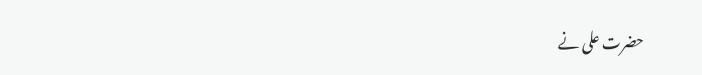حضرت علی نے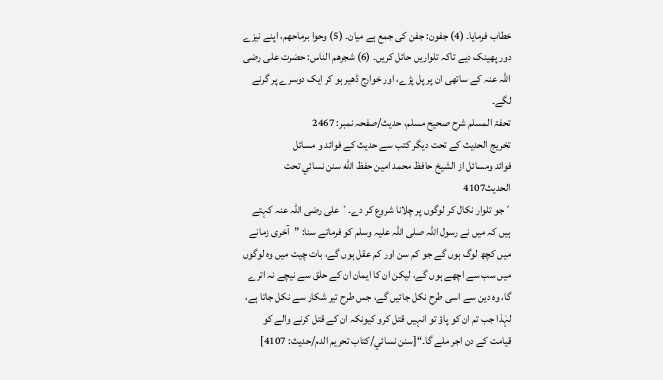خطاب فرمایا۔ (4) جفون: جفن کی جمع ہے میان۔ (5) وحوا برماحهم، اپنے نیزے دور پھینک دیے تاکہ تلواریں حائل کریں۔ (6) شجرهم الناس: حضرت علی رضی اللہ عنہ کے ساتھی ان پر پل پڑے، اور خوارج ڈھیر ہو کر ایک دوسرے پر گرنے لگے۔
تحفۃ المسلم شرح صحیح مسلم، حدیث/صفحہ نمبر: 2467
تخریج الحدیث کے تحت دیگر کتب سے حدیث کے فوائد و مسائل
فوائد ومسائل از الشيخ حافظ محمد امين حفظ الله سنن نسائي تحت الحديث4107
´جو تلوار نکال کر لوگوں پر چلانا شروع کر دے۔` علی رضی اللہ عنہ کہتے ہیں کہ میں نے رسول اللہ صلی اللہ علیہ وسلم کو فرماتے سنا: ”آخری زمانے میں کچھ لوگ ہوں گے جو کم سن اور کم عقل ہوں گے، بات چیت میں وہ لوگوں میں سب سے اچھے ہوں گے، لیکن ان کا ایمان ان کے حلق سے نیچے نہ اترے گا، وہ دین سے اسی طرح نکل جائیں گے، جس طرح تیر شکار سے نکل جاتا ہے، لہٰذا جب تم ان کو پاؤ تو انہیں قتل کرو کیونکہ ان کے قتل کرنے والے کو قیامت کے دن اجر ملے گا۔“[سنن نسائي/كتاب تحريم الدم/حدیث: 4107]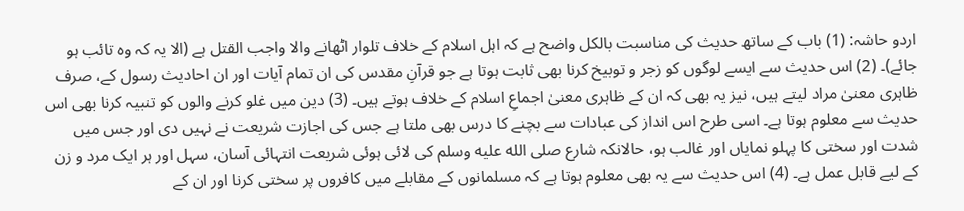اردو حاشہ: (1) باب کے ساتھ حدیث کی مناسبت بالکل واضح ہے کہ اہل اسلام کے خلاف تلوار اٹھانے والا واجب القتل ہے (الا یہ کہ وہ تائب ہو جائے)۔ (2) اس حدیث سے ایسے لوگوں کو زجر و توبیخ کرنا بھی ثابت ہوتا ہے جو قرآنِ مقدس کی ان تمام آیات اور ان احادیث رسول کے، صرف ظاہری معنیٰ مراد لیتے ہیں، نیز یہ بھی کہ ان کے ظاہری معنیٰ اجماعِ اسلام کے خلاف ہوتے ہیں۔ (3) دین میں غلو کرنے والوں کو تنبیہ کرنا بھی اس حدیث سے معلوم ہوتا ہے۔ اسی طرح اس انداز کی عبادات سے بچنے کا درس بھی ملتا ہے جس کی اجازت شریعت نے نہیں دی اور جس میں شدت اور سختی کا پہلو نمایاں اور غالب ہو، حالانکہ شارع صلى الله عليه وسلم کی لائی ہوئی شریعت انتہائی آسان، سہل اور ہر ایک مرد و زن کے لیے قابل عمل ہے۔ (4) اس حدیث سے یہ بھی معلوم ہوتا ہے کہ مسلمانوں کے مقابلے میں کافروں پر سختی کرنا اور ان کے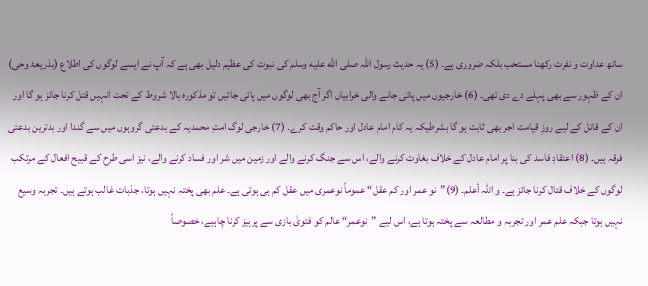ساتھ عداوت و نفرت رکھنا مستحب بلکہ ضروری ہے۔ (5) یہ حدیث رسول اللہ صلى الله عليه وسلم کی نبوت کی عظیم دلیل بھی ہے کہ آپ نے ایسے لوگوں کی اطلاع (بذریعۂ وحی) ان کے ظہور سے بھی پہلے دے دی تھی۔ (6) خارجیوں میں پائی جانے والی خرابیاں اگر آج بھی لوگوں میں پائی جائیں تو مذکورہ بالا شروط کے تحت انہیں قتل کرنا جائز ہو گا اور ان کے قاتل کے لیے روزِ قیامت اجر بھی ثابت ہو گا بشرطیکہ یہ کام امام عادل اور حاکم وقت کرے۔ (7) خارجی لوگ امتِ محمدیہ کے بدعتی گروہوں میں سے گندا اور بدترین بدعتی فرقہ ہیں۔ (8) اعتقادِ فاسد کی بنا پر امام عادل کے خلاف بغاوت کرنے والے، اس سے جنگ کرنے والے اور زمین میں شر اور فساد کرنے والے، نیز اسی طرح کے قبیح افعال کے مرتکب لوگوں کے خلاف قتال کرنا جائز ہے۔ و اللہ أعلم۔ (9)”نو عمر اور کم عقل“ عموماً نوعمری میں عقل کم ہی ہوتی ہے۔ علم بھی پختہ نہیں ہوتا، جذبات غالب ہوتے ہیں۔ تجربہ وسیع نہیں ہوتا جبکہ علم عمر اور تجربہ و مطالعہ سے پختہ ہوتا ہے، اس لیے ”نوعمر“ عالم کو فتویٰ بازی سے پرہیز کرنا چاہیے، خصوصاً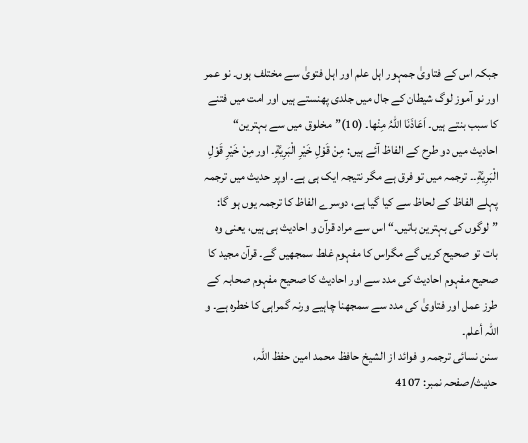جبکہ اس کے فتاویٰ جمہور اہل علم اور اہل فتویٰ سے مختلف ہوں۔ نو عمر اور نو آموز لوگ شیطان کے جال میں جلدی پھنستے ہیں اور امت میں فتنے کا سبب بنتے ہیں۔ اَعَاذَنَا اللّٰہُ مِنْها۔ (10)”مخلوق میں سے بہترین“ احادیث میں دو طرح کے الفاظ آئے ہیں: مِنْ قَوْلِ خَيْرِ الْبَرِيَّةِ۔ اور مِنْ خَيْرِ قَوْلِ الْبَرِيَّةِ۔۔ ترجمہ میں تو فرق ہے مگر نتیجہ ایک ہی ہے۔ اوپر حدیث میں ترجمہ پہلے الفاظ کے لحاظ سے کیا گیا ہے، دوسرے الفاظ کا ترجمہ یوں ہو گا: ”لوگوں کی بہترین باتیں۔“ اس سے مراد قرآن و احادیث ہی ہیں، یعنی وہ بات تو صحیح کریں گے مگراس کا مفہوم غلط سمجھیں گے۔ قرآن مجید کا صحیح مفہوم احادیث کی مدد سے اور احادیث کا صحیح مفہوم صحابہ کے طرز عمل اور فتاویٰ کی مدد سے سمجھنا چاہیے ورنہ گمراہی کا خطرہ ہے۔ و اللہ أعلم۔
سنن نسائی ترجمہ و فوائد از الشیخ حافظ محمد امین حفظ اللہ، حدیث/صفحہ نمبر: 4107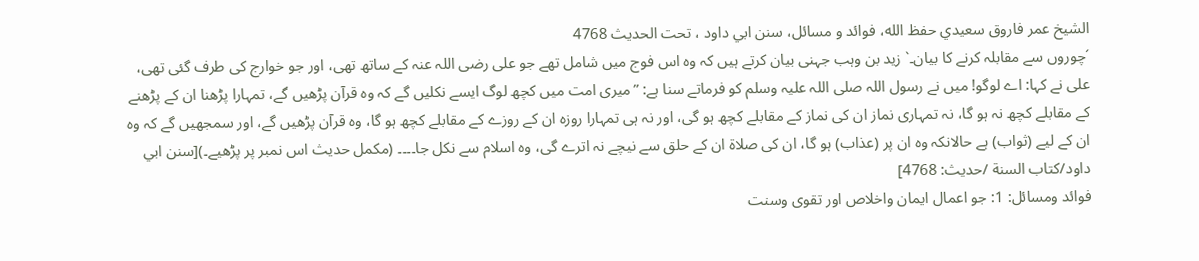الشيخ عمر فاروق سعيدي حفظ الله، فوائد و مسائل، سنن ابي داود ، تحت الحديث 4768
´چوروں سے مقابلہ کرنے کا بیان۔` زید بن وہب جہنی بیان کرتے ہیں کہ وہ اس فوج میں شامل تھے جو علی رضی اللہ عنہ کے ساتھ تھی، اور جو خوارج کی طرف گئی تھی، علی نے کہا: اے لوگو! میں نے رسول اللہ صلی اللہ علیہ وسلم کو فرماتے سنا ہے: ”میری امت میں کچھ لوگ ایسے نکلیں گے کہ وہ قرآن پڑھیں گے، تمہارا پڑھنا ان کے پڑھنے کے مقابلے کچھ نہ ہو گا، نہ تمہاری نماز ان کی نماز کے مقابلے کچھ ہو گی، اور نہ ہی تمہارا روزہ ان کے روزے کے مقابلے کچھ ہو گا، وہ قرآن پڑھیں گے، اور سمجھیں گے کہ وہ ان کے لیے (ثواب) ہے حالانکہ وہ ان پر (عذاب) ہو گا، ان کی صلاۃ ان کے حلق سے نیچے نہ اترے گی، وہ اسلام سے نکل جا۔۔۔۔ (مکمل حدیث اس نمبر پر پڑھیے۔)[سنن ابي داود/كتاب السنة /حدیث: 4768]
فوائد ومسائل: 1: جو اعمال ایمان واخلاص اور تقوی وسنت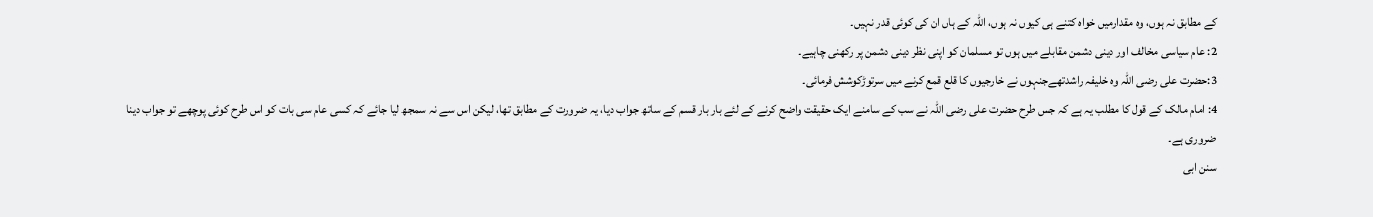کے مطابق نہ ہوں، وہ مقدارمیں خواہ کتنے ہی کیوں نہ ہوں، اللہ کے ہاں ان کی کوئی قدر نہیں۔
2: عام سیاسی مخالف اور دینی دشمن مقابلے میں ہوں تو مسلمان کو اپنی نظر دینی دشمن پر رکھنی چاہیے۔
3:حضرت علی رضی اللہ وہ خلیفہ راشدتھےجنہوں نے خارجیوں کا قلع قمع کرنے میں سرتوڑکوشش فرمائی۔
4: امام مالک کے قول کا مطلب یہ ہے کہ جس طرح حضرت علی رضی اللہ نے سب کے سامنے ایک حقیقت واضح کرنے کے لئے بار بار قسم کے ساتھ جواب دیا، یہ ضرورت کے مطابق تھا، لیکن اس سے نہ سمجھ لیا جائے کہ کسی عام سی بات کو اس طرح کوئی پوچھے تو جواب دینا ضروری ہے۔
سنن ابی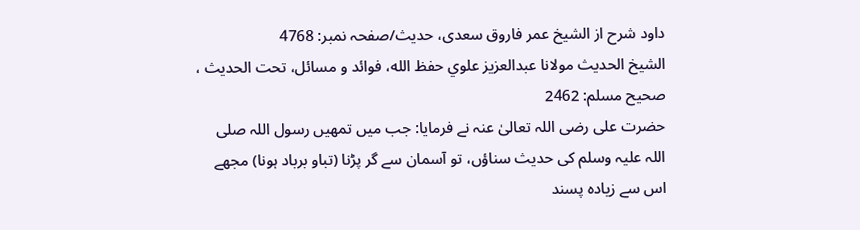داود شرح از الشیخ عمر فاروق سعدی، حدیث/صفحہ نمبر: 4768
الشيخ الحديث مولانا عبدالعزيز علوي حفظ الله، فوائد و مسائل، تحت الحديث ، صحيح مسلم: 2462
حضرت علی رضی اللہ تعالیٰ عنہ نے فرمایا: جب میں تمھیں رسول اللہ صلی اللہ علیہ وسلم کی حدیث سناؤں، تو آسمان سے گر پڑنا (تباو برباد ہونا) مجھے اس سے زیادہ پسند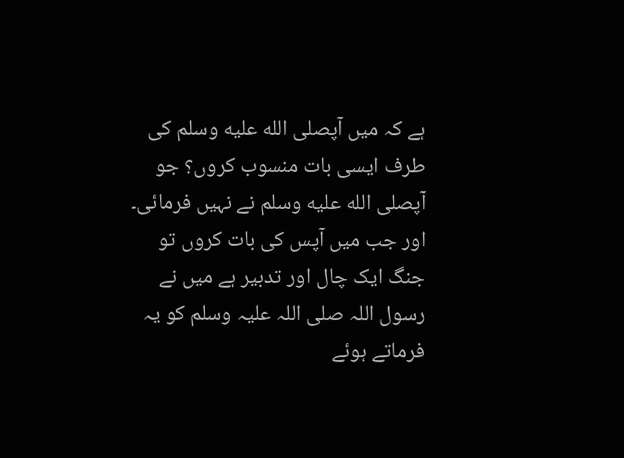ہے کہ میں آپصلى الله عليه وسلم کی طرف ایسی بات منسوب کروں؟ جو آپصلى الله عليه وسلم نے نہیں فرمائی۔ اور جب میں آپس کی بات کروں تو جنگ ایک چال اور تدبیر ہے میں نے رسول اللہ صلی اللہ علیہ وسلم کو یہ فرماتے ہوئے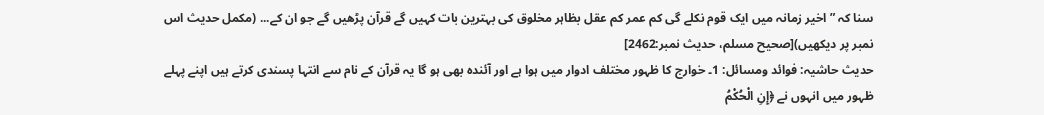سنا کہ ”اخیر زمانہ میں ایک قوم نکلے گی کم عمر کم عقل بظاہر مخلوق کی بہترین بات کہیں گے قرآن پڑھیں گے جو ان کے... (مکمل حدیث اس نمبر پر دیکھیں)[صحيح مسلم، حديث نمبر:2462]
حدیث حاشیہ: فوائد ومسائل: 1۔ خوارج کا ظہور مختلف ادوار میں ہوا ہے اور آئندہ بھی ہو گا یہ قرآن کے نام سے انتہا پسندی کرتے ہیں اپنے پہلے ظہور میں انہوں نے ﴿إِنِ الْحُكْمُ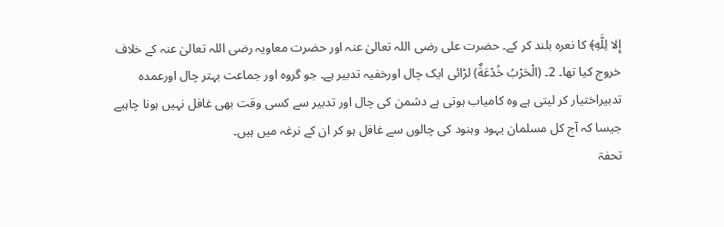إِلا لِلَّهِ﴾ کا نعرہ بلند کر کے۔ حضرت علی رضی اللہ تعالیٰ عنہ اور حضرت معاویہ رضی اللہ تعالیٰ عنہ کے خلاف خروج کیا تھا۔ 2۔ (الْحَرْبُ خُدْعَةٌ) لڑائی ایک چال اورخفیہ تدبیر ہے۔ جو گروہ اور جماعت بہتر چال اورعمدہ تدبیراختیار کر لیتی ہے وہ کامیاب ہوتی ہے دشمن کی چال اور تدبیر سے کسی وقت بھی غافل نہیں ہونا چاہیے جیسا کہ آج کل مسلمان یہود وہنود کی چالوں سے غافل ہو کر ان کے نرغہ میں ہیں۔
تحفۃ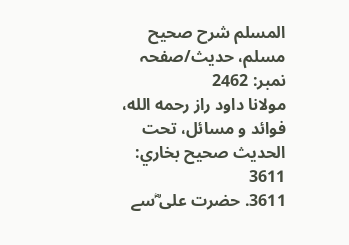المسلم شرح صحیح مسلم، حدیث/صفحہ نمبر: 2462
مولانا داود راز رحمه الله، فوائد و مسائل، تحت الحديث صحيح بخاري: 3611
3611. حضرت علی ؓسے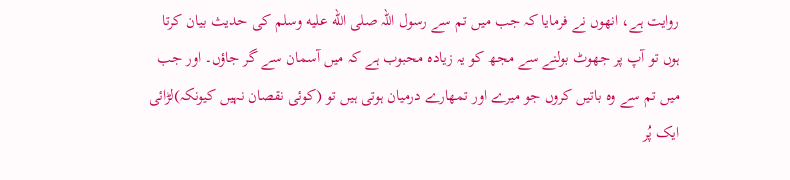روایت ہے، انھوں نے فرمایا کہ جب میں تم سے رسول اللہ صلى الله عليه وسلم کی حدیث بیان کرتا ہوں تو آپ پر جھوٹ بولنے سے مجھ کو یہ زیادہ محبوب ہے کہ میں آسمان سے گر جاؤں۔ اور جب میں تم سے وہ باتیں کروں جو میرے اور تمھارے درمیان ہوتی ہیں تو (کوئی نقصان نہیں کیونکہ)لڑائی ایک پُر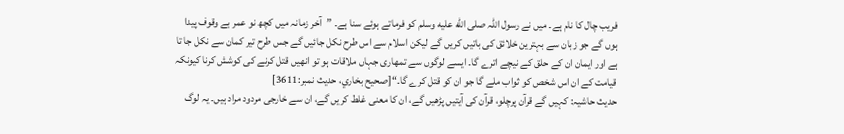فریب چال کا نام ہے۔ میں نے رسول اللہ صلى الله عليه وسلم کو فرماتے ہوئے سنا ہے۔ ”آخر زمانہ میں کچھ نو عمر بے وقوف پیدا ہوں گے جو زبان سے بہترین خلائق کی باتیں کریں گے لیکن اسلام سے اس طرح نکل جائیں گے جس طرح تیر کمان سے نکل جا تا ہے اور ایمان ان کے حلق کے نیچے اترے گا۔ ایسے لوگوں سے تمھاری جہاں ملاقات ہو تو انھیں قتل کرنے کی کوشش کرنا کیونکہ قیامت کے ان اس شخص کو ثواب ملے گا جو ان کو قتل کرے گا۔“[صحيح بخاري، حديث نمبر:3611]
حدیث حاشیہ: کہیں گے قرآن پرچلو، قرآن کی آیتیں پڑھیں گے، ان کا معنی غلط کریں گے، ان سے خارجی مردود مراد ہیں۔ یہ لوگ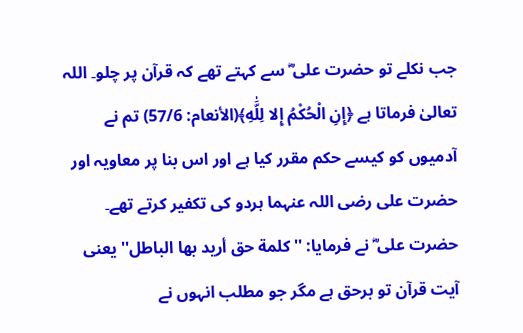جب نکلے تو حضرت علی ؓ سے کہتے تھے کہ قرآن پر چلو۔ اللہ تعالیٰ فرماتا ہے ﴿إِنِ الْحُكْمُ إِلا لِلَّٰهِ﴾(الأنعام: 57/6) تم نے آدمیوں کو کیسے حکم مقرر کیا ہے اور اس بنا پر معاویہ اور حضرت علی رضی اللہ عنہما ہردو کی تکفیر کرتے تھے۔ حضرت علی ؓ نے فرمایا: ''کلمة حق أرید بھا الباطل'' یعنی آیت قرآن تو برحق ہے مگر جو مطلب انہوں نے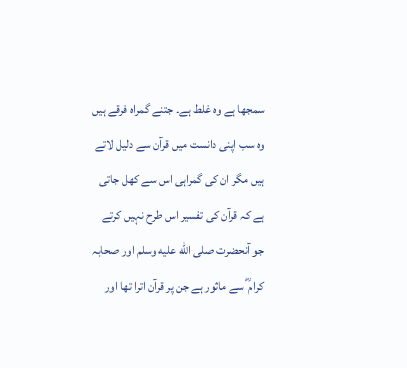سمجھا ہے وہ غلط ہے۔ جتنے گمراہ فرقے ہیں وہ سب اپنی دانست میں قرآن سے دلیل لاتے ہیں مگر ان کی گمراہی اس سے کھل جاتی ہے کہ قرآن کی تفسیر اس طرح نہیں کرتے جو آنحضرت صلى الله عليه وسلم اور صحابہ کرام ؓ سے ماثور ہے جن پر قرآن اترا تھا اور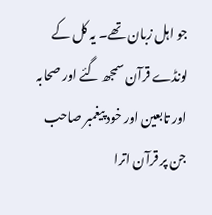جو اہل زبان تھے۔ یہ کل کے لونڈے قرآن سمجھ گئے اور صحابہ اور تابعین اور خود پیغمبر صاحب جن پر قرآن اترا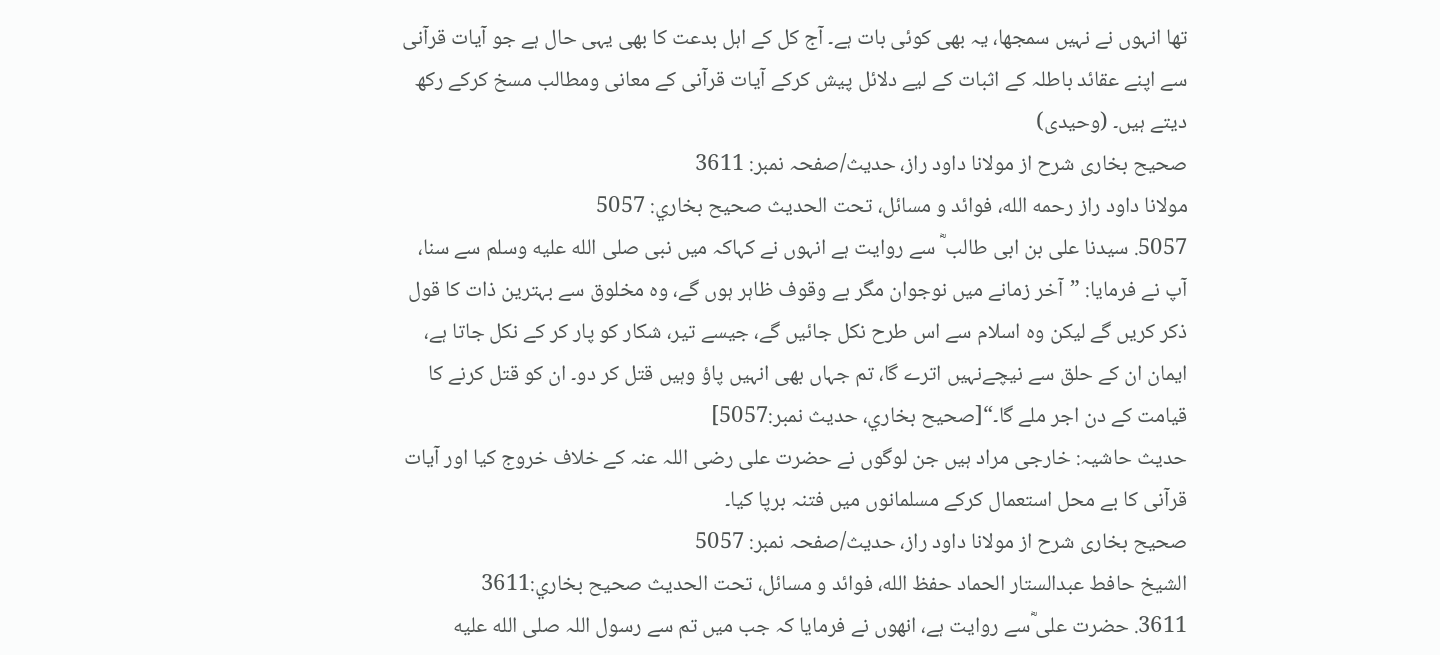تھا انہوں نے نہیں سمجھا، یہ بھی کوئی بات ہے۔ آج کل کے اہل بدعت کا بھی یہی حال ہے جو آیات قرآنی سے اپنے عقائد باطلہ کے اثبات کے لیے دلائل پیش کرکے آیات قرآنی کے معانی ومطالب مسخ کرکے رکھ دیتے ہیں۔ (وحیدی)
صحیح بخاری شرح از مولانا داود راز، حدیث/صفحہ نمبر: 3611
مولانا داود راز رحمه الله، فوائد و مسائل، تحت الحديث صحيح بخاري: 5057
5057. سیدنا علی بن ابی طالب ؓ سے روایت ہے انہوں نے کہاکہ میں نبی صلى الله عليه وسلم سے سنا، آپ نے فرمایا: ”آخر زمانے میں نوجوان مگر بے وقوف ظاہر ہوں گے، وہ مخلوق سے بہترین ذات کا قول ذکر کریں گے لیکن وہ اسلام سے اس طرح نکل جائیں گے، جیسے تیر، شکار کو پار کر کے نکل جاتا ہے، ایمان ان کے حلق سے نیچےنہیں اترے گا، تم جہاں بھی انہیں پاؤ وہیں قتل کر دو۔ ان کو قتل کرنے کا قیامت کے دن اجر ملے گا۔“[صحيح بخاري، حديث نمبر:5057]
حدیث حاشیہ: خارجی مراد ہیں جن لوگوں نے حضرت علی رضی اللہ عنہ کے خلاف خروج کیا اور آیات قرآنی کا بے محل استعمال کرکے مسلمانوں میں فتنہ برپا کیا۔
صحیح بخاری شرح از مولانا داود راز، حدیث/صفحہ نمبر: 5057
الشيخ حافط عبدالستار الحماد حفظ الله، فوائد و مسائل، تحت الحديث صحيح بخاري:3611
3611. حضرت علی ؓسے روایت ہے، انھوں نے فرمایا کہ جب میں تم سے رسول اللہ صلى الله عليه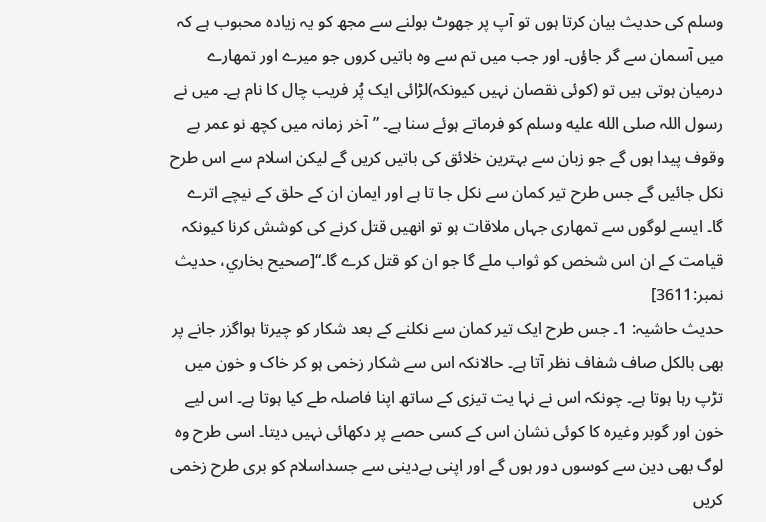وسلم کی حدیث بیان کرتا ہوں تو آپ پر جھوٹ بولنے سے مجھ کو یہ زیادہ محبوب ہے کہ میں آسمان سے گر جاؤں۔ اور جب میں تم سے وہ باتیں کروں جو میرے اور تمھارے درمیان ہوتی ہیں تو (کوئی نقصان نہیں کیونکہ)لڑائی ایک پُر فریب چال کا نام ہے۔ میں نے رسول اللہ صلى الله عليه وسلم کو فرماتے ہوئے سنا ہے۔ ”آخر زمانہ میں کچھ نو عمر بے وقوف پیدا ہوں گے جو زبان سے بہترین خلائق کی باتیں کریں گے لیکن اسلام سے اس طرح نکل جائیں گے جس طرح تیر کمان سے نکل جا تا ہے اور ایمان ان کے حلق کے نیچے اترے گا۔ ایسے لوگوں سے تمھاری جہاں ملاقات ہو تو انھیں قتل کرنے کی کوشش کرنا کیونکہ قیامت کے ان اس شخص کو ثواب ملے گا جو ان کو قتل کرے گا۔“[صحيح بخاري، حديث نمبر:3611]
حدیث حاشیہ: 1۔ جس طرح ایک تیر کمان سے نکلنے کے بعد شکار کو چیرتا ہواگزر جانے پر بھی بالکل صاف شفاف نظر آتا ہے۔ حالانکہ اس سے شکار زخمی ہو کر خاک و خون میں تڑپ رہا ہوتا ہے۔ چونکہ اس نے نہا یت تیزی کے ساتھ اپنا فاصلہ طے کیا ہوتا ہے۔ اس لیے خون اور گوبر وغیرہ کا کوئی نشان اس کے کسی حصے پر دکھائی نہیں دیتا۔ اسی طرح وہ لوگ بھی دین سے کوسوں دور ہوں گے اور اپنی بےدینی سے جسداسلام کو بری طرح زخمی کریں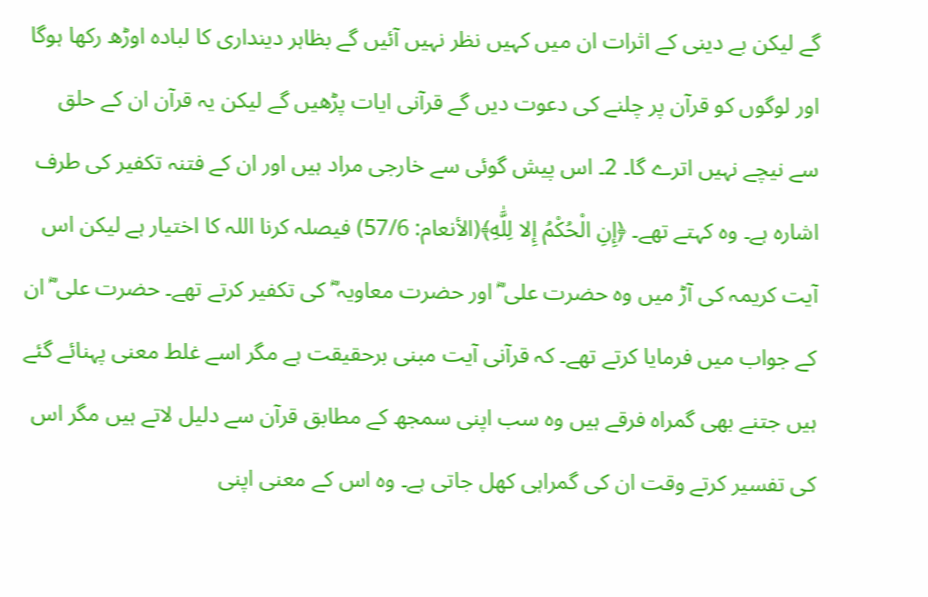گے لیکن بے دینی کے اثرات ان میں کہیں نظر نہیں آئیں گے بظاہر دینداری کا لبادہ اوڑھ رکھا ہوگا اور لوگوں کو قرآن پر چلنے کی دعوت دیں گے قرآنی ایات پڑھیں گے لیکن یہ قرآن ان کے حلق سے نیچے نہیں اترے گا۔ 2۔ اس پیش گوئی سے خارجی مراد ہیں اور ان کے فتنہ تکفیر کی طرف اشارہ ہے۔ وہ کہتے تھے۔ ﴿إِنِ الْحُكْمُ إِلا لِلَّٰهِ﴾(الأنعام: 57/6) فیصلہ کرنا اللہ کا اختیار ہے لیکن اس آیت کریمہ کی آڑ میں وہ حضرت علی ؓ اور حضرت معاویہ ؓ کی تکفیر کرتے تھے۔ حضرت علی ؓ ان کے جواب میں فرمایا کرتے تھے۔ کہ قرآنی آیت مبنی برحقیقت ہے مگر اسے غلط معنی پہنائے گئے ہیں جتنے بھی گمراہ فرقے ہیں وہ سب اپنی سمجھ کے مطابق قرآن سے دلیل لاتے ہیں مگر اس کی تفسیر کرتے وقت ان کی گمراہی کھل جاتی ہے۔ وہ اس کے معنی اپنی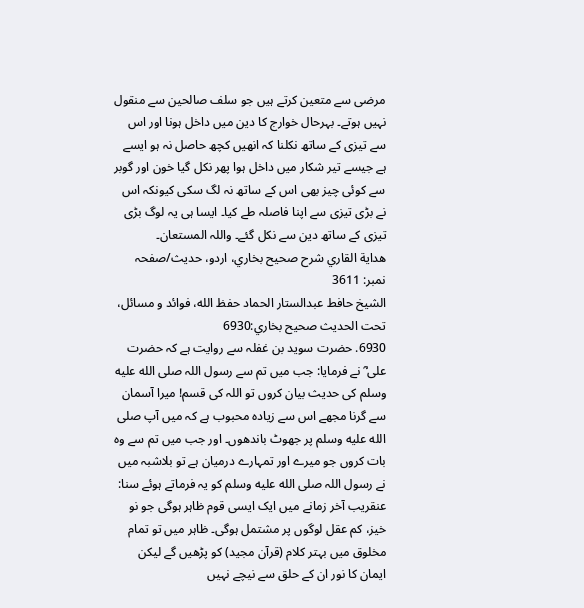مرضی سے متعین کرتے ہیں جو سلف صالحین سے منقول نہیں ہوتے۔ بہرحال خوارج کا دین میں داخل ہونا اور اس سے تیزی کے ساتھ نکلنا کہ انھیں کچھ حاصل نہ ہو ایسے ہے جیسے تیر شکار میں داخل ہوا پھر نکل گیا خون اور گوبر سے کوئی چیز بھی اس کے ساتھ نہ لگ سکی کیونکہ اس نے بڑی تیزی سے اپنا فاصلہ طے کیا۔ ایسا ہی یہ لوگ بڑی تیزی کے ساتھ دین سے نکل گئے۔ واللہ المستعان۔
هداية القاري شرح صحيح بخاري، اردو، حدیث/صفحہ نمبر: 3611
الشيخ حافط عبدالستار الحماد حفظ الله، فوائد و مسائل، تحت الحديث صحيح بخاري:6930
6930. حضرت سوید بن غفلہ سے روایت ہے کہ حضرت علی ؓ نے فرمایا: جب میں تم سے رسول اللہ صلى الله عليه وسلم کی حدیث بیان کروں تو اللہ کی قسم! میرا آسمان سے گرنا مجھے اس سے زیادہ محبوب ہے کہ میں آپ صلى الله عليه وسلم پر جھوٹ باندھوں۔ اور جب میں تم سے وہ بات کروں جو میرے اور تمہارے درمیان ہے تو بلاشبہ میں نے رسول اللہ صلى الله عليه وسلم کو یہ فرماتے ہوئے سنا: عنقریب آخر زمانے میں ایک ایسی قوم ظاہر ہوگی جو نو خیز، کم عقل لوگوں پر مشتمل ہوگی۔ ظاہر میں تو تمام مخلوق میں بہتر کلام (قرآن مجید) کو پڑھیں گے لیکن ایمان کا نور ان کے حلق سے نیچے نہیں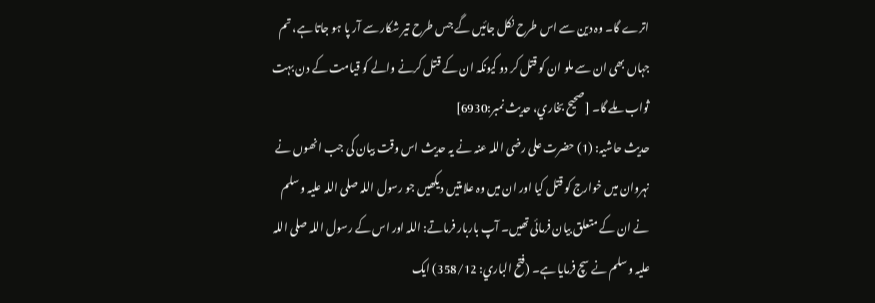اترے گا۔ وہ دین سے اس طرح نکل جائیں گے جس طرح تیر شکار سے آر پا ہو جاتا ہے، تم جہاں بھی ان سے ملو ان کو قتل کر دو کیونکہ ان کے قتل کرنے والے کو قیامت کے دن بہت ثواب ملے گا۔ [صحيح بخاري، حديث نمبر:6930]
حدیث حاشیہ: (1) حضرت علی رضی اللہ عنہ نے یہ حدیث اس وقت بیان کی جب انھوں نے نہروان میں خوارج کو قتل کیا اور ان میں وہ علامتیں دیکھیں جو رسول اللہ صلی اللہ علیہ وسلم نے ان کے متعلق بیان فرمائی تھیں۔ آپ باربار فرماتے: اللہ اور اس کے رسول اللہ صلی اللہ علیہ وسلم نے سچ فرمایا ہے۔ (فتح الباري: 358/12) ایک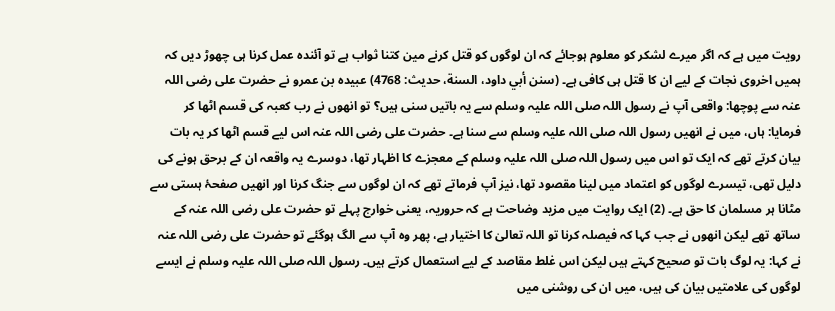رویت میں ہے کہ اگر میرے لشکر کو معلوم ہوجائے کہ ان لوگوں کو قتل کرنے مین کتنا ثواب ہے تو آئندہ عمل کرنا ہی چھوڑ دیں کہ ہمیں اخروی نجات کے لیے ان کا قتل ہی کافی ہے۔ (سنن أبي داود، السنة، حدیث: 4768) عبیدہ بن عمرو نے حضرت علی رضی اللہ عنہ سے پوچھا: واقعی آپ نے رسول اللہ صلی اللہ علیہ وسلم سے یہ باتیں سنی ہیں؟ تو انھوں نے رب کعبہ کی قسم اٹھا کر فرمایا: ہاں، میں نے انھیں رسول اللہ صلی اللہ علیہ وسلم سے سنا ہے۔ حضرت علی رضی اللہ عنہ اس لیے قسم اٹھا کر یہ بات بیان کرتے تھے کہ ایک تو اس میں رسول اللہ صلی اللہ علیہ وسلم کے معجزے کا اظہار تھا، دوسرے یہ واقعہ ان کے برحق ہونے کی دلیل تھی، تیسرے لوگوں کو اعتماد میں لینا مقصود تھا، نیز آپ فرماتے تھے کہ ان لوگوں سے جنگ کرنا اور انھیں صفحۂ ہستی سے مٹانا ہر مسلمان کا حق ہے۔ (2) ایک روایت میں مزید وضاحت ہے کہ حروریہ، یعنی خوارج پہلے تو حضرت علی رضی اللہ عنہ کے ساتھ تھے لیکن انھوں نے جب کہا کہ فیصلہ کرنا تو اللہ تعالیٰ کا اختیار ہے، پھر وہ آپ سے الگ ہوگئے تو حضرت علی رضی اللہ عنہ نے کہا: یہ لوگ بات تو صحیح کہتے ہیں لیکن اس غلط مقاصد کے لیے استعمال کرتے ہیں۔ رسول اللہ صلی اللہ علیہ وسلم نے ایسے لوگوں کی علامتیں بیان کی ہیں، میں ان کی روشنی میں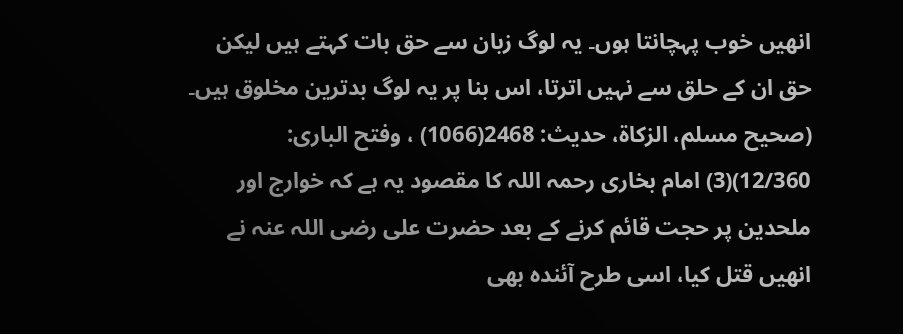انھیں خوب پہچانتا ہوں۔ یہ لوگ زبان سے حق بات کہتے ہیں لیکن حق ان کے حلق سے نہیں اترتا، اس بنا پر یہ لوگ بدترین مخلوق ہیں۔ (صحیح مسلم، الزکاة، حدیث: 2468(1066) ، وفتح الباری: 12/360)(3) امام بخاری رحمہ اللہ کا مقصود یہ ہے کہ خوارج اور ملحدین پر حجت قائم کرنے کے بعد حضرت علی رضی اللہ عنہ نے انھیں قتل کیا، اسی طرح آئندہ بھی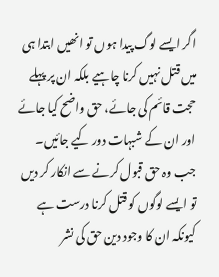اگر ایسے لوگ پیدا ہوں تو انھیں ابتدا ہی میں قتل نہیں کرنا چاہیے بلکہ ان پر پہلے حجت قائم کی جائے، حق واضح کیا جائے اور ان کے شبہات دور کیے جائیں۔ جب وہ حق قبول کرنے سے انکار کر دیں تو ایسے لوگوں کو قتل کرنا درست ہے کیونکہ ان کا وجود دین حق کی نشر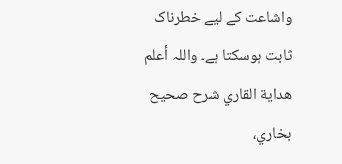واشاعت کے لیے خطرناک ثابت ہوسکتا ہے۔ واللہ أعلم
هداية القاري شرح صحيح بخاري،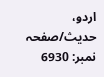اردو، حدیث/صفحہ نمبر: 6930